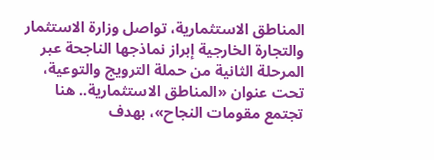المناطق الاستثمارية، تواصل وزارة الاستثمار والتجارة الخارجية إبراز نماذجها الناجحة عبر المرحلة الثانية من حملة الترويج والتوعية، تحت عنوان «المناطق الاستثمارية.. هنا تجتمع مقومات النجاح»، بهدف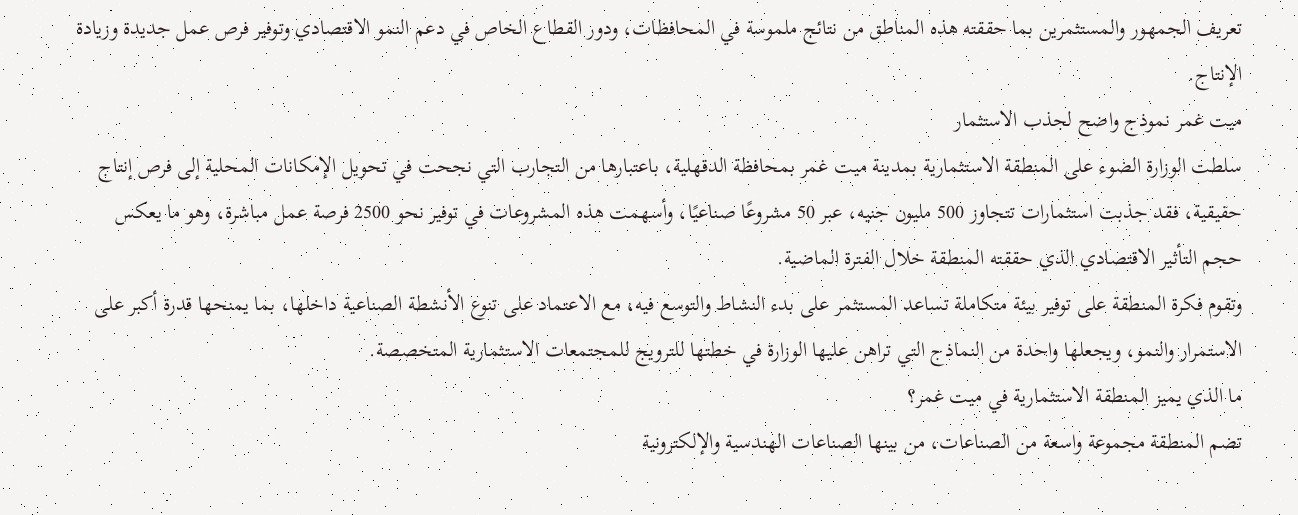تعريف الجمهور والمستثمرين بما حققته هذه المناطق من نتائج ملموسة في المحافظات، ودور القطاع الخاص في دعم النمو الاقتصادي وتوفير فرص عمل جديدة وزيادة الإنتاج.
ميت غمر نموذج واضح لجذب الاستثمار
سلطت الوزارة الضوء على المنطقة الاستثمارية بمدينة ميت غمر بمحافظة الدقهلية، باعتبارها من التجارب التي نجحت في تحويل الإمكانات المحلية إلى فرص إنتاج حقيقية، فقد جذبت استثمارات تتجاوز 500 مليون جنيه، عبر 50 مشروعًا صناعيًا، وأسهمت هذه المشروعات في توفير نحو 2500 فرصة عمل مباشرة، وهو ما يعكس حجم التأثير الاقتصادي الذي حققته المنطقة خلال الفترة الماضية.
وتقوم فكرة المنطقة على توفير بيئة متكاملة تساعد المستثمر على بدء النشاط والتوسع فيه، مع الاعتماد على تنوع الأنشطة الصناعية داخلها، بما يمنحها قدرة أكبر على الاستمرار والنمو، ويجعلها واحدة من النماذج التي تراهن عليها الوزارة في خطتها للترويج للمجتمعات الاستثمارية المتخصصة.
ما الذي يميز المنطقة الاستثمارية في ميت غمر؟
تضم المنطقة مجموعة واسعة من الصناعات، من بينها الصناعات الهندسية والإلكترونية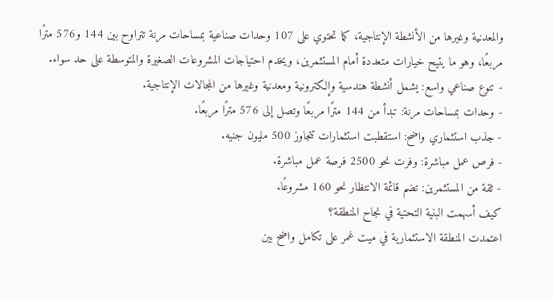والمعدنية وغيرها من الأنشطة الإنتاجية، كما تحتوي على 107 وحدات صناعية بمساحات مرنة تتراوح بين 144 و576 مترًا مربعًا، وهو ما يتيح خيارات متعددة أمام المستثمرين، ويخدم احتياجات المشروعات الصغيرة والمتوسطة على حد سواء.
- تنوع صناعي واسع: يشمل أنشطة هندسية وإلكترونية ومعدنية وغيرها من المجالات الإنتاجية.
- وحدات بمساحات مرنة: تبدأ من 144 مترًا مربعًا وتصل إلى 576 مترًا مربعًا.
- جذب استثماري واضح: استقطبت استثمارات تتجاوز 500 مليون جنيه.
- فرص عمل مباشرة: وفرت نحو 2500 فرصة عمل مباشرة.
- ثقة من المستثمرين: تضم قائمة الانتظار نحو 160 مشروعًا.
كيف أسهمت البنية التحتية في نجاح المنطقة؟
اعتمدت المنطقة الاستثمارية في ميت غمر على تكامل واضح بين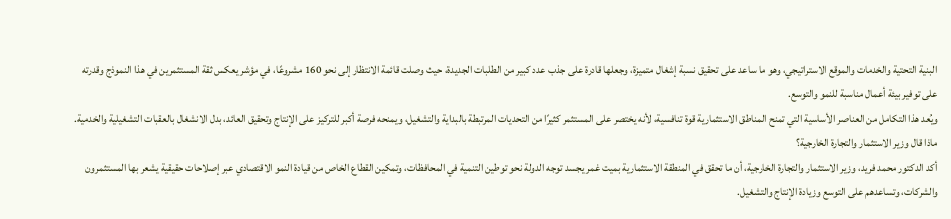البنية التحتية والخدمات والموقع الاستراتيجي، وهو ما ساعد على تحقيق نسبة إشغال متميزة، وجعلها قادرة على جذب عدد كبير من الطلبات الجديدة، حيث وصلت قائمة الانتظار إلى نحو 160 مشروعًا، في مؤشر يعكس ثقة المستثمرين في هذا النموذج وقدرته على توفير بيئة أعمال مناسبة للنمو والتوسع.
ويُعد هذا التكامل من العناصر الأساسية التي تمنح المناطق الاستثمارية قوة تنافسية، لأنه يختصر على المستثمر كثيرًا من التحديات المرتبطة بالبداية والتشغيل، ويمنحه فرصة أكبر للتركيز على الإنتاج وتحقيق العائد، بدل الانشغال بالعقبات التشغيلية والخدمية.
ماذا قال وزير الاستثمار والتجارة الخارجية؟
أكد الدكتور محمد فريد، وزير الاستثمار والتجارة الخارجية، أن ما تحقق في المنطقة الاستثمارية بميت غمر يجسد توجه الدولة نحو توطين التنمية في المحافظات، وتمكين القطاع الخاص من قيادة النمو الاقتصادي عبر إصلاحات حقيقية يشعر بها المستثمرون والشركات، وتساعدهم على التوسع وزيادة الإنتاج والتشغيل.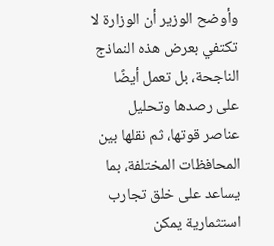وأوضح الوزير أن الوزارة لا تكتفي بعرض هذه النماذج الناجحة، بل تعمل أيضًا على رصدها وتحليل عناصر قوتها، ثم نقلها بين المحافظات المختلفة، بما يساعد على خلق تجارب استثمارية يمكن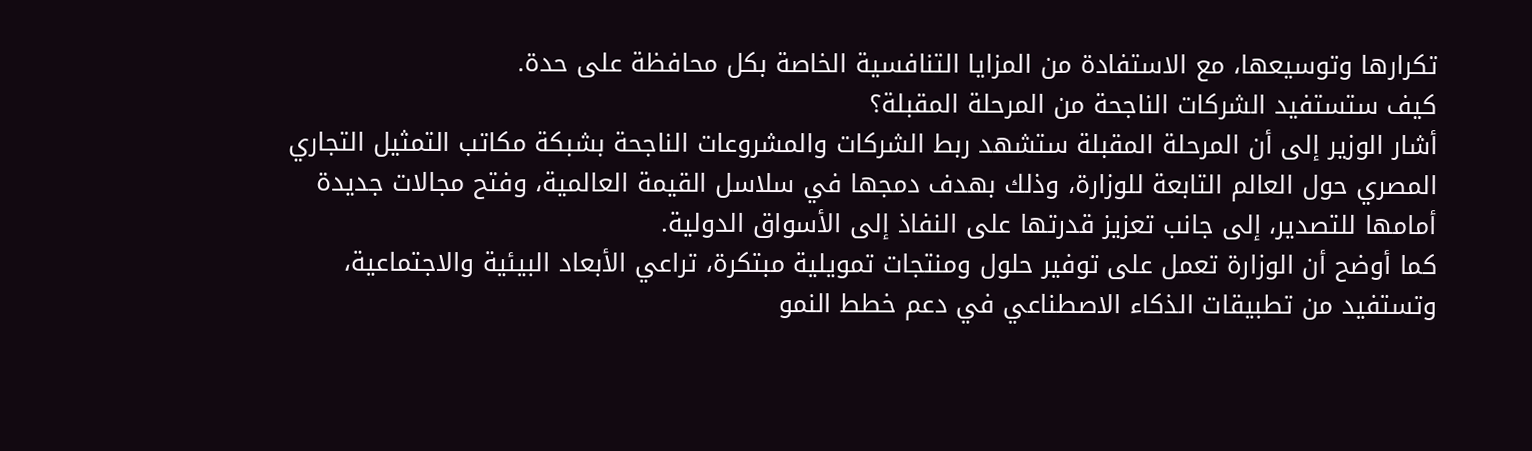تكرارها وتوسيعها، مع الاستفادة من المزايا التنافسية الخاصة بكل محافظة على حدة.
كيف ستستفيد الشركات الناجحة من المرحلة المقبلة؟
أشار الوزير إلى أن المرحلة المقبلة ستشهد ربط الشركات والمشروعات الناجحة بشبكة مكاتب التمثيل التجاري المصري حول العالم التابعة للوزارة، وذلك بهدف دمجها في سلاسل القيمة العالمية، وفتح مجالات جديدة أمامها للتصدير، إلى جانب تعزيز قدرتها على النفاذ إلى الأسواق الدولية.
كما أوضح أن الوزارة تعمل على توفير حلول ومنتجات تمويلية مبتكرة، تراعي الأبعاد البيئية والاجتماعية، وتستفيد من تطبيقات الذكاء الاصطناعي في دعم خطط النمو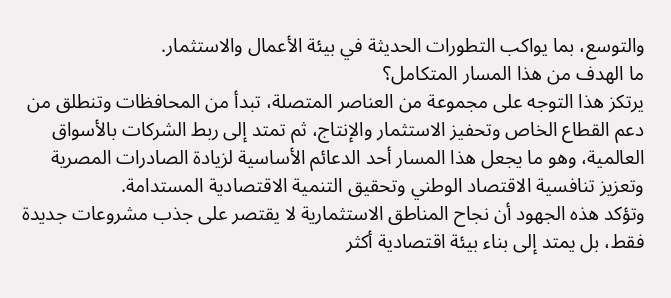والتوسع، بما يواكب التطورات الحديثة في بيئة الأعمال والاستثمار.
ما الهدف من هذا المسار المتكامل؟
يرتكز هذا التوجه على مجموعة من العناصر المتصلة، تبدأ من المحافظات وتنطلق من دعم القطاع الخاص وتحفيز الاستثمار والإنتاج، ثم تمتد إلى ربط الشركات بالأسواق العالمية، وهو ما يجعل هذا المسار أحد الدعائم الأساسية لزيادة الصادرات المصرية وتعزيز تنافسية الاقتصاد الوطني وتحقيق التنمية الاقتصادية المستدامة.
وتؤكد هذه الجهود أن نجاح المناطق الاستثمارية لا يقتصر على جذب مشروعات جديدة فقط، بل يمتد إلى بناء بيئة اقتصادية أكثر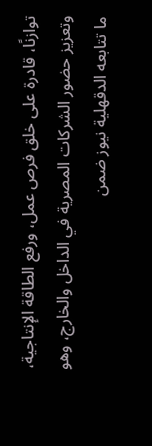توازنًا، قادرة على خلق فرص عمل، ورفع الطاقة الإنتاجية، وتعزيز حضور الشركات المصرية في الداخل والخارج، وهو ما تتابعه الدقهلية نيوز ضمن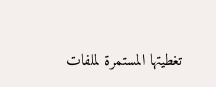تغطيتها المستمرة لملفات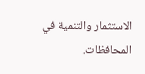الاستثمار والتنمية في المحافظات.